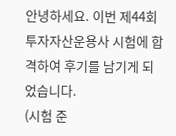안녕하세요. 이번 제44회 투자자산운용사 시험에 합격하여 후기를 남기게 되었습니다.
(시험 준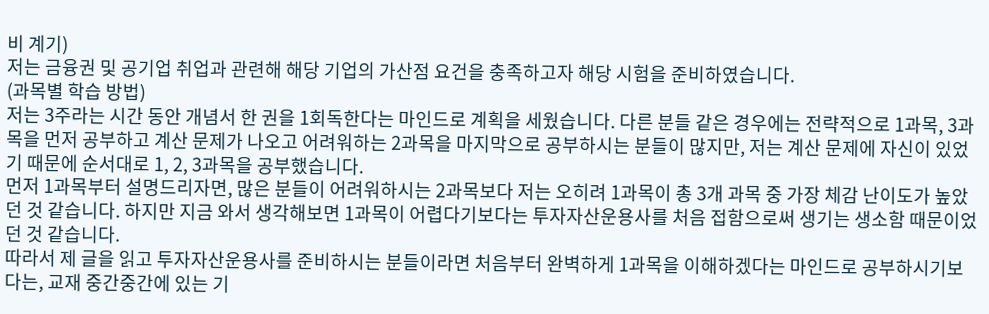비 계기)
저는 금융권 및 공기업 취업과 관련해 해당 기업의 가산점 요건을 충족하고자 해당 시험을 준비하였습니다.
(과목별 학습 방법)
저는 3주라는 시간 동안 개념서 한 권을 1회독한다는 마인드로 계획을 세웠습니다. 다른 분들 같은 경우에는 전략적으로 1과목, 3과목을 먼저 공부하고 계산 문제가 나오고 어려워하는 2과목을 마지막으로 공부하시는 분들이 많지만, 저는 계산 문제에 자신이 있었기 때문에 순서대로 1, 2, 3과목을 공부했습니다.
먼저 1과목부터 설명드리자면, 많은 분들이 어려워하시는 2과목보다 저는 오히려 1과목이 총 3개 과목 중 가장 체감 난이도가 높았던 것 같습니다. 하지만 지금 와서 생각해보면 1과목이 어렵다기보다는 투자자산운용사를 처음 접함으로써 생기는 생소함 때문이었던 것 같습니다.
따라서 제 글을 읽고 투자자산운용사를 준비하시는 분들이라면 처음부터 완벽하게 1과목을 이해하겠다는 마인드로 공부하시기보다는, 교재 중간중간에 있는 기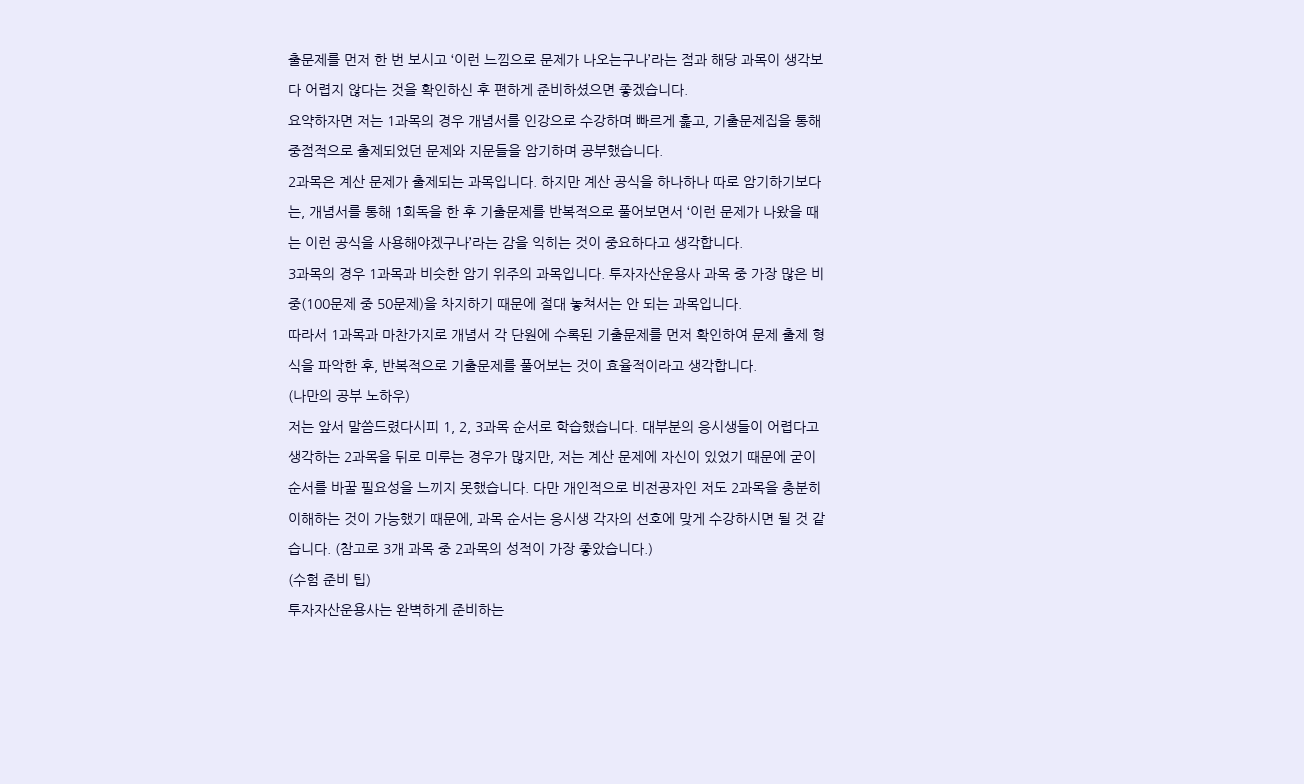출문제를 먼저 한 번 보시고 ‘이런 느낌으로 문제가 나오는구나’라는 점과 해당 과목이 생각보다 어렵지 않다는 것을 확인하신 후 편하게 준비하셨으면 좋겠습니다.
요약하자면 저는 1과목의 경우 개념서를 인강으로 수강하며 빠르게 훑고, 기출문제집을 통해 중점적으로 출제되었던 문제와 지문들을 암기하며 공부했습니다.
2과목은 계산 문제가 출제되는 과목입니다. 하지만 계산 공식을 하나하나 따로 암기하기보다는, 개념서를 통해 1회독을 한 후 기출문제를 반복적으로 풀어보면서 ‘이런 문제가 나왔을 때는 이런 공식을 사용해야겠구나’라는 감을 익히는 것이 중요하다고 생각합니다.
3과목의 경우 1과목과 비슷한 암기 위주의 과목입니다. 투자자산운용사 과목 중 가장 많은 비중(100문제 중 50문제)을 차지하기 때문에 절대 놓쳐서는 안 되는 과목입니다.
따라서 1과목과 마찬가지로 개념서 각 단원에 수록된 기출문제를 먼저 확인하여 문제 출제 형식을 파악한 후, 반복적으로 기출문제를 풀어보는 것이 효율적이라고 생각합니다.
(나만의 공부 노하우)
저는 앞서 말씀드렸다시피 1, 2, 3과목 순서로 학습했습니다. 대부분의 응시생들이 어렵다고 생각하는 2과목을 뒤로 미루는 경우가 많지만, 저는 계산 문제에 자신이 있었기 때문에 굳이 순서를 바꿀 필요성을 느끼지 못했습니다. 다만 개인적으로 비전공자인 저도 2과목을 충분히 이해하는 것이 가능했기 때문에, 과목 순서는 응시생 각자의 선호에 맞게 수강하시면 될 것 같습니다. (참고로 3개 과목 중 2과목의 성적이 가장 좋았습니다.)
(수험 준비 팁)
투자자산운용사는 완벽하게 준비하는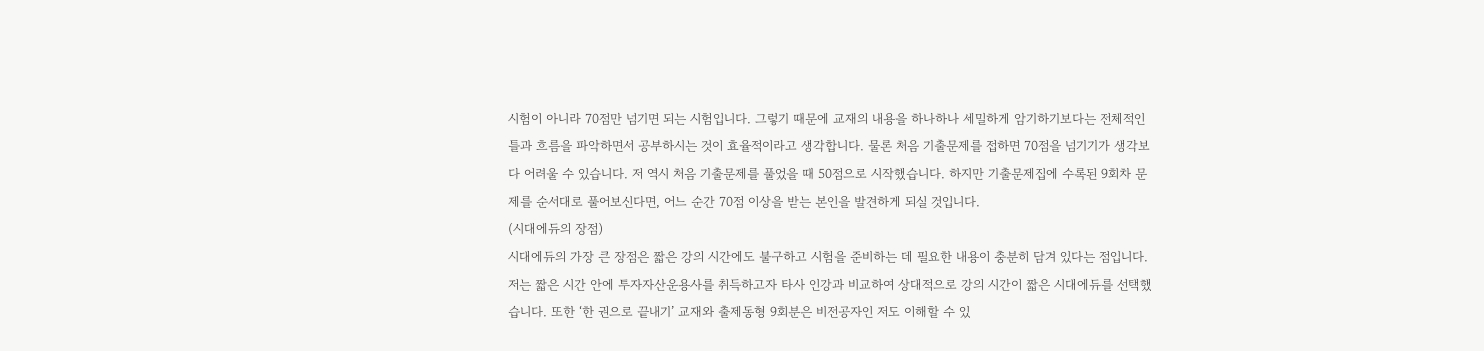시험이 아니라 70점만 넘기면 되는 시험입니다. 그렇기 때문에 교재의 내용을 하나하나 세밀하게 암기하기보다는 전체적인 틀과 흐름을 파악하면서 공부하시는 것이 효율적이라고 생각합니다. 물론 처음 기출문제를 접하면 70점을 넘기기가 생각보다 어려울 수 있습니다. 저 역시 처음 기출문제를 풀었을 때 50점으로 시작했습니다. 하지만 기출문제집에 수록된 9회차 문제를 순서대로 풀어보신다면, 어느 순간 70점 이상을 받는 본인을 발견하게 되실 것입니다.
(시대에듀의 장점)
시대에듀의 가장 큰 장점은 짧은 강의 시간에도 불구하고 시험을 준비하는 데 필요한 내용이 충분히 담겨 있다는 점입니다. 저는 짧은 시간 안에 투자자산운용사를 취득하고자 타사 인강과 비교하여 상대적으로 강의 시간이 짧은 시대에듀를 선택했습니다. 또한 ‘한 권으로 끝내기’ 교재와 출제동형 9회분은 비전공자인 저도 이해할 수 있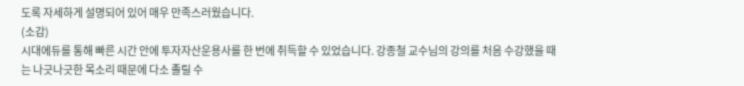도록 자세하게 설명되어 있어 매우 만족스러웠습니다.
(소감)
시대에듀를 통해 빠른 시간 안에 투자자산운용사를 한 번에 취득할 수 있었습니다. 강종철 교수님의 강의를 처음 수강했을 때는 나긋나긋한 목소리 때문에 다소 졸릴 수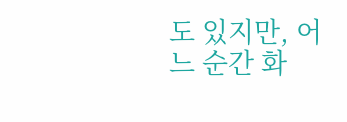도 있지만, 어느 순간 화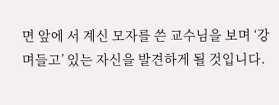면 앞에 서 계신 모자를 쓴 교수님을 보며 ‘강며들고’ 있는 자신을 발견하게 될 것입니다.